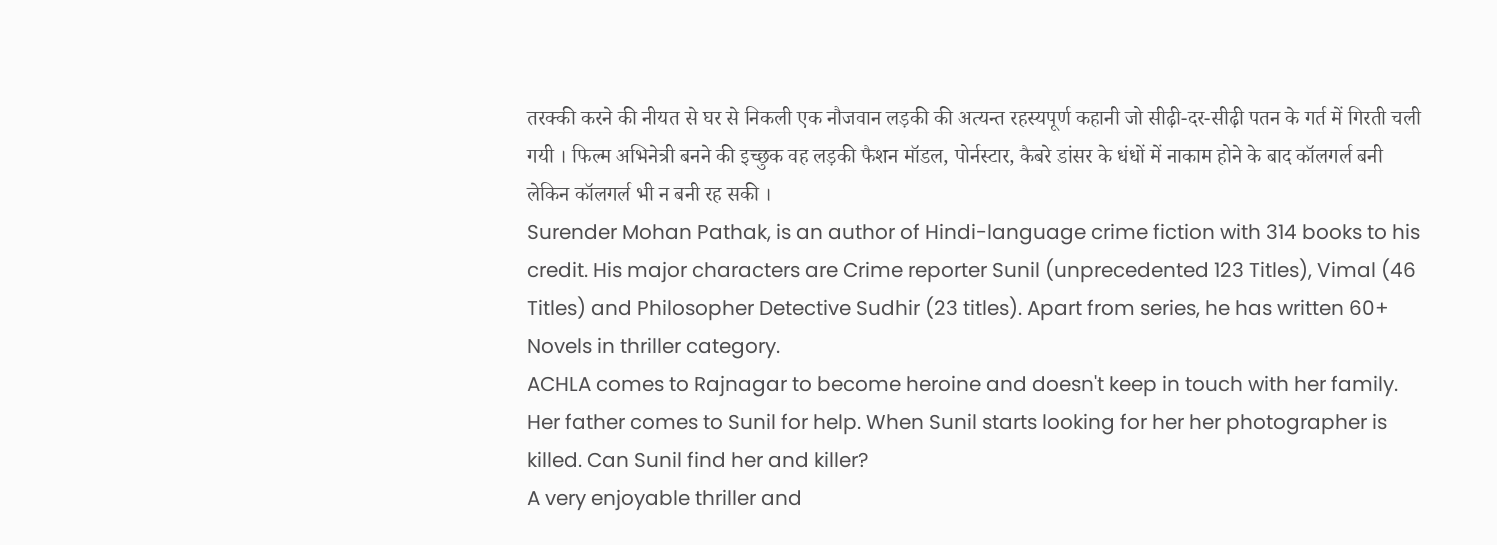तरक्की करने की नीयत से घर से निकली एक नौजवान लड़की की अत्यन्त रहस्यपूर्ण कहानी जो सीढ़ी-दर-सीढ़ी पतन के गर्त में गिरती चली गयी । फिल्म अभिनेत्री बनने की इच्छुक वह लड़की फैशन मॉडल, पोर्नस्टार, कैबरे डांसर के धंधों में नाकाम होने के बाद कॉलगर्ल बनी लेकिन कॉलगर्ल भी न बनी रह सकी ।
Surender Mohan Pathak, is an author of Hindi-language crime fiction with 314 books to his credit. His major characters are Crime reporter Sunil (unprecedented 123 Titles), Vimal (46 Titles) and Philosopher Detective Sudhir (23 titles). Apart from series, he has written 60+ Novels in thriller category.
ACHLA comes to Rajnagar to become heroine and doesn't keep in touch with her family. Her father comes to Sunil for help. When Sunil starts looking for her her photographer is killed. Can Sunil find her and killer?
A very enjoyable thriller and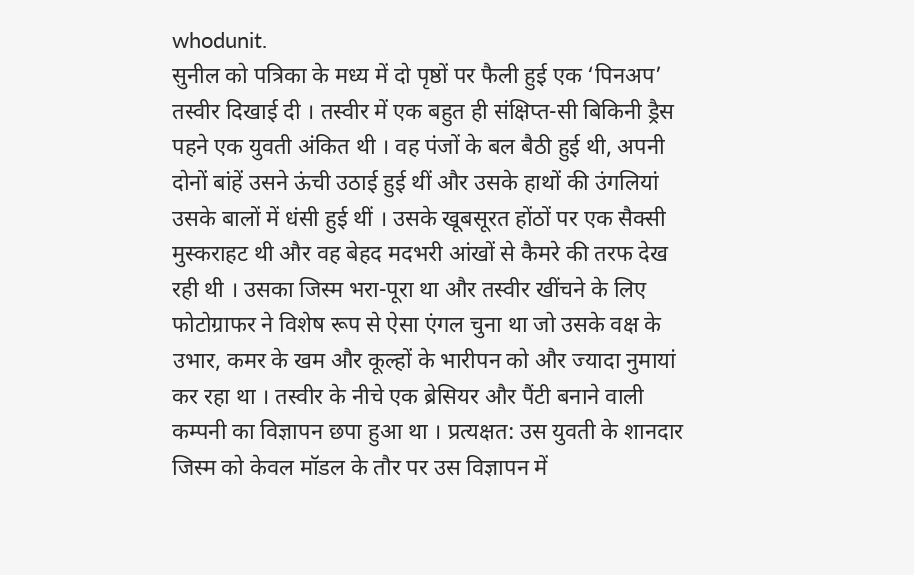whodunit.
सुनील को पत्रिका के मध्य में दो पृष्ठों पर फैली हुई एक ‘पिनअप’ तस्वीर दिखाई दी । तस्वीर में एक बहुत ही संक्षिप्त-सी बिकिनी ड्रैस पहने एक युवती अंकित थी । वह पंजों के बल बैठी हुई थी, अपनी दोनों बांहें उसने ऊंची उठाई हुई थीं और उसके हाथों की उंगलियां उसके बालों में धंसी हुई थीं । उसके खूबसूरत होंठों पर एक सैक्सी मुस्कराहट थी और वह बेहद मदभरी आंखों से कैमरे की तरफ देख रही थी । उसका जिस्म भरा-पूरा था और तस्वीर खींचने के लिए फोटोग्राफर ने विशेष रूप से ऐसा एंगल चुना था जो उसके वक्ष के उभार, कमर के खम और कूल्हों के भारीपन को और ज्यादा नुमायां कर रहा था । तस्वीर के नीचे एक ब्रेसियर और पैंटी बनाने वाली कम्पनी का विज्ञापन छपा हुआ था । प्रत्यक्षत: उस युवती के शानदार जिस्म को केवल मॉडल के तौर पर उस विज्ञापन में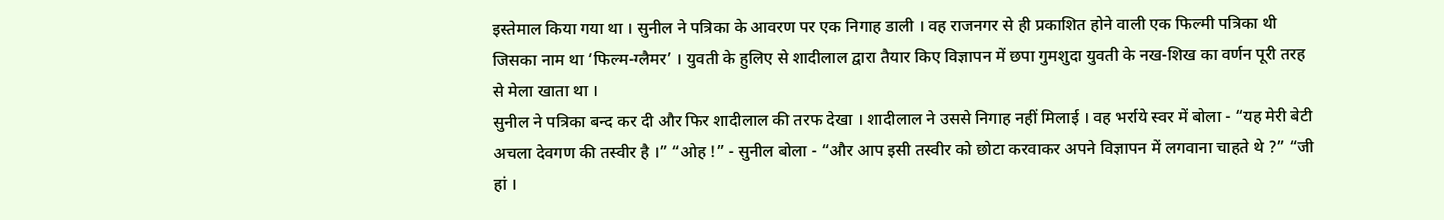इस्तेमाल किया गया था । सुनील ने पत्रिका के आवरण पर एक निगाह डाली । वह राजनगर से ही प्रकाशित होने वाली एक फिल्मी पत्रिका थी जिसका नाम था ‘फिल्म-ग्लैमर’ । युवती के हुलिए से शादीलाल द्वारा तैयार किए विज्ञापन में छपा गुमशुदा युवती के नख-शिख का वर्णन पूरी तरह से मेला खाता था ।
सुनील ने पत्रिका बन्द कर दी और फिर शादीलाल की तरफ देखा । शादीलाल ने उससे निगाह नहीं मिलाई । वह भर्राये स्वर में बोला - “यह मेरी बेटी अचला देवगण की तस्वीर है ।” “ओह !” - सुनील बोला - “और आप इसी तस्वीर को छोटा करवाकर अपने विज्ञापन में लगवाना चाहते थे ?” “जी हां ।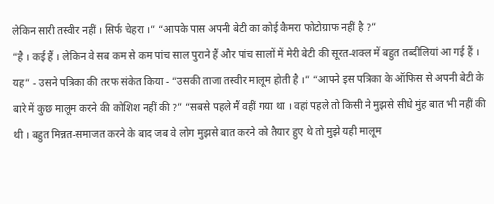लेकिन सारी तस्वीर नहीं । सिर्फ चेहरा ।” “आपके पास अपनी बेटी का कोई कैमरा फोटोग्राफ नहीं है ?”
“है । कई हैं । लेकिन वे सब कम से कम पांच साल पुराने हैं और पांच सालों में मेरी बेटी की सूरत-शक्ल में बहुत तब्दीलियां आ गई हैं । यह” - उसने पत्रिका की तरफ संकेत किया - “उसकी ताजा तस्वीर मालूम होती है ।” “आपने इस पत्रिका के ऑफिस से अपनी बेटी के बारे में कुछ मालूम करने की कोशिश नहीं की ?” “सबसे पहले मैं वहीं गया था । वहां पहले तो किसी ने मुझसे सीधे मुंह बात भी नहीं की थी । बहुत मिन्नत-समाजत करने के बाद जब वे लोग मुझसे बात करने को तैयार हुए थे तो मुझे यही मालूम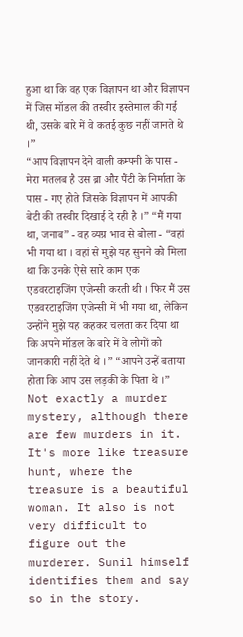हुआ था कि वह एक विज्ञापन था और विज्ञापन में जिस मॉडल की तस्वीर इस्तेमाल की गई थी, उसके बारे में वे कतई कुछ नहीं जानते थे ।”
“आप विज्ञापन देने वाली कम्पनी के पास - मेरा मतलब है उस ब्रा और पैंटी के निर्माता के पास - गए होते जिसके विज्ञापन में आपकी बेटी की तस्वीर दिखाई दे रही है ।” “मैं गया था, जनाब” - वह व्यग्र भाव से बोला - “वहां भी गया था । वहां से मुझे यह सुनने को मिला था कि उनके ऐसे सारे काम एक एडवरटाइजिंग एजेन्सी करती थी । फिर मैं उस एडवरटाइजिंग एजेन्सी में भी गया था, लेकिन उन्होंने मुझे यह कहकर चलता कर दिया था कि अपने मॉडल के बारे में वे लोगों को जानकारी नहीं देते थे ।” “आपने उन्हें बताया होता कि आप उस लड़की के पिता थे ।”
Not exactly a murder mystery, although there are few murders in it. It's more like treasure hunt, where the treasure is a beautiful woman. It also is not very difficult to figure out the murderer. Sunil himself identifies them and say so in the story.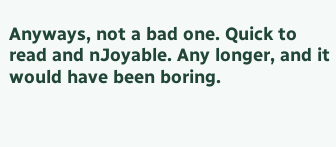Anyways, not a bad one. Quick to read and nJoyable. Any longer, and it would have been boring.